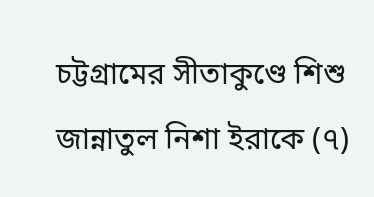চট্টগ্রামের সীতাকুণ্ডে শিশু জান্নাতুল নিশা ইরাকে (৭)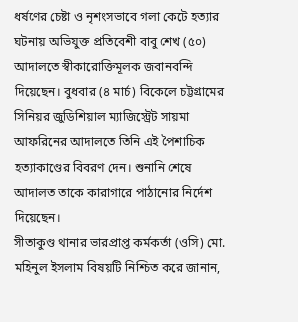ধর্ষণের চেষ্টা ও নৃশংসভাবে গলা কেটে হত্যার ঘটনায় অভিযুক্ত প্রতিবেশী বাবু শেখ (৫০) আদালতে স্বীকারোক্তিমূলক জবানবন্দি দিয়েছেন। বুধবার (৪ মার্চ) বিকেলে চট্টগ্রামের সিনিয়র জুডিশিয়াল ম্যাজিস্ট্রেট সায়মা আফরিনের আদালতে তিনি এই পৈশাচিক হত্যাকাণ্ডের বিবরণ দেন। শুনানি শেষে আদালত তাকে কারাগারে পাঠানোর নির্দেশ দিয়েছেন।
সীতাকুণ্ড থানার ভারপ্রাপ্ত কর্মকর্তা (ওসি) মো. মহিনুল ইসলাম বিষয়টি নিশ্চিত করে জানান,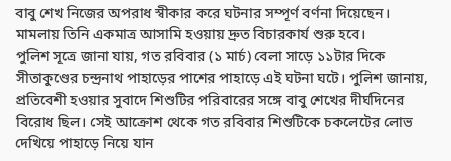বাবু শেখ নিজের অপরাধ স্বীকার করে ঘটনার সম্পূর্ণ বর্ণনা দিয়েছেন। মামলায় তিনি একমাত্র আসামি হওয়ায় দ্রুত বিচারকার্য শুরু হবে।
পুলিশ সূত্রে জানা যায়, গত রবিবার (১ মার্চ) বেলা সাড়ে ১১টার দিকে সীতাকুণ্ডের চন্দ্রনাথ পাহাড়ের পাশের পাহাড়ে এই ঘটনা ঘটে। পুলিশ জানায়, প্রতিবেশী হওয়ার সুবাদে শিশুটির পরিবারের সঙ্গে বাবু শেখের দীর্ঘদিনের বিরোধ ছিল। সেই আক্রোশ থেকে গত রবিবার শিশুটিকে চকলেটের লোভ দেখিয়ে পাহাড়ে নিয়ে যান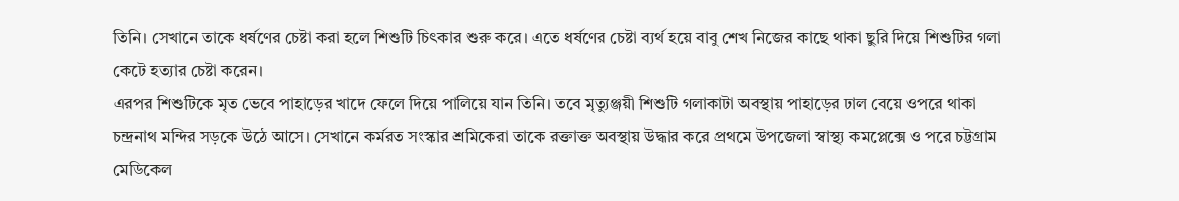তিনি। সেখানে তাকে ধর্ষণের চেষ্টা করা হলে শিশুটি চিৎকার শুরু করে। এতে ধর্ষণের চেষ্টা ব্যর্থ হয়ে বাবু শেখ নিজের কাছে থাকা ছুরি দিয়ে শিশুটির গলা কেটে হত্যার চেষ্টা করেন।
এরপর শিশুটিকে মৃত ভেবে পাহাড়ের খাদে ফেলে দিয়ে পালিয়ে যান তিনি। তবে মৃত্যুঞ্জয়ী শিশুটি গলাকাটা অবস্থায় পাহাড়ের ঢাল বেয়ে ওপরে থাকা চন্দ্রনাথ মন্দির সড়কে উঠে আসে। সেখানে কর্মরত সংস্কার শ্রমিকেরা তাকে রক্তাক্ত অবস্থায় উদ্ধার করে প্রথমে উপজেলা স্বাস্থ্য কমপ্লেক্সে ও পরে চট্টগ্রাম মেডিকেল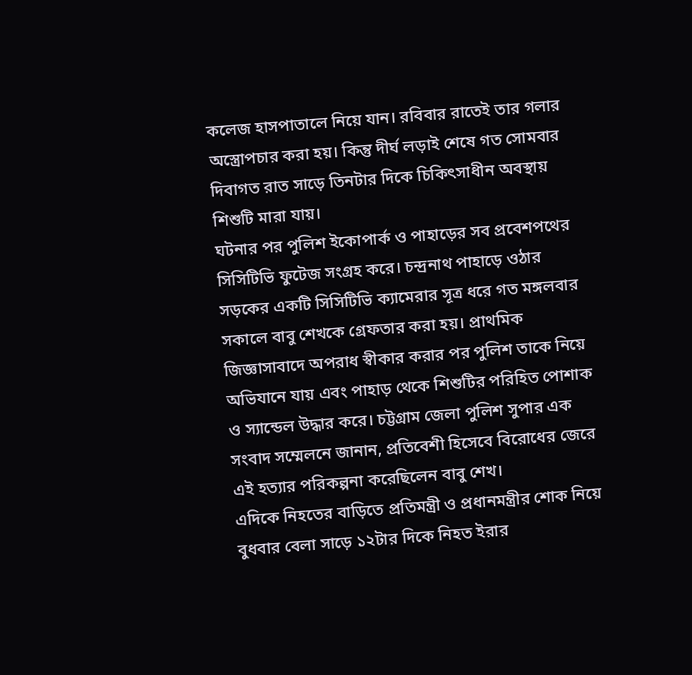কলেজ হাসপাতালে নিয়ে যান। রবিবার রাতেই তার গলার অস্ত্রোপচার করা হয়। কিন্তু দীর্ঘ লড়াই শেষে গত সোমবার দিবাগত রাত সাড়ে তিনটার দিকে চিকিৎসাধীন অবস্থায় শিশুটি মারা যায়।
ঘটনার পর পুলিশ ইকোপার্ক ও পাহাড়ের সব প্রবেশপথের সিসিটিভি ফুটেজ সংগ্রহ করে। চন্দ্রনাথ পাহাড়ে ওঠার সড়কের একটি সিসিটিভি ক্যামেরার সূত্র ধরে গত মঙ্গলবার সকালে বাবু শেখকে গ্রেফতার করা হয়। প্রাথমিক জিজ্ঞাসাবাদে অপরাধ স্বীকার করার পর পুলিশ তাকে নিয়ে অভিযানে যায় এবং পাহাড় থেকে শিশুটির পরিহিত পোশাক ও স্যান্ডেল উদ্ধার করে। চট্টগ্রাম জেলা পুলিশ সুপার এক সংবাদ সম্মেলনে জানান, প্রতিবেশী হিসেবে বিরোধের জেরে এই হত্যার পরিকল্পনা করেছিলেন বাবু শেখ।
এদিকে নিহতের বাড়িতে প্রতিমন্ত্রী ও প্রধানমন্ত্রীর শোক নিয়ে বুধবার বেলা সাড়ে ১২টার দিকে নিহত ইরার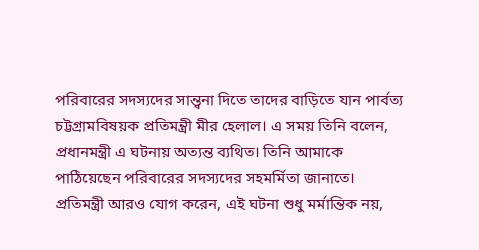পরিবারের সদস্যদের সান্ত্বনা দিতে তাদের বাড়িতে যান পার্বত্য চট্টগ্রামবিষয়ক প্রতিমন্ত্রী মীর হেলাল। এ সময় তিনি বলেন, প্রধানমন্ত্রী এ ঘটনায় অত্যন্ত ব্যথিত। তিনি আমাকে পাঠিয়েছেন পরিবারের সদস্যদের সহমর্মিতা জানাতে।
প্রতিমন্ত্রী আরও যোগ করেন, এই ঘটনা শুধু মর্মান্তিক নয়,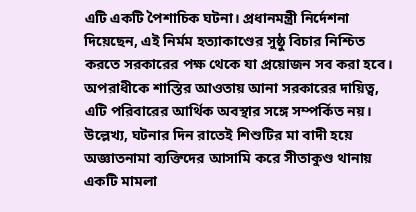এটি একটি পৈশাচিক ঘটনা। প্রধানমন্ত্রী নির্দেশনা দিয়েছেন, এই নির্মম হত্যাকাণ্ডের সুষ্ঠু বিচার নিশ্চিত করতে সরকারের পক্ষ থেকে যা প্রয়োজন সব করা হবে। অপরাধীকে শাস্তির আওতায় আনা সরকারের দায়িত্ব, এটি পরিবারের আর্থিক অবস্থার সঙ্গে সম্পর্কিত নয়।
উল্লেখ্য, ঘটনার দিন রাতেই শিশুটির মা বাদী হয়ে অজ্ঞাতনামা ব্যক্তিদের আসামি করে সীতাকুণ্ড থানায় একটি মামলা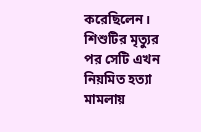করেছিলেন। শিশুটির মৃত্যুর পর সেটি এখন নিয়মিত হত্যা মামলায়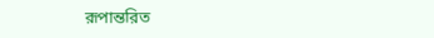রূপান্তরিত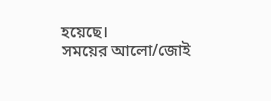হয়েছে।
সময়ের আলো/জোই